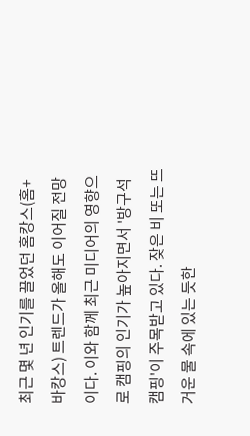최근 몇 년 인기를 끌었던 홈캉스(홈+바캉스) 트렌드가 올해도 이어질 전망이다. 이와 함께 최근 미디어의 영향으로 캠핑의 인기가 높아지면서 '방구석 캠핑'이 주목받고 있다. 잦은 비 또는 뜨거운 물 속에 있는 듯한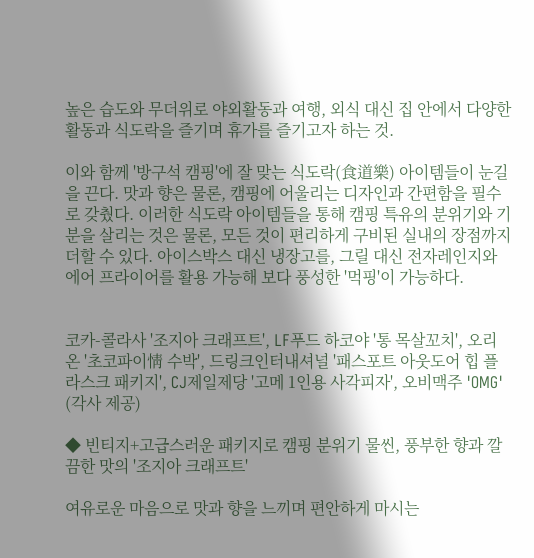높은 습도와 무더위로 야외활동과 여행, 외식 대신 집 안에서 다양한 활동과 식도락을 즐기며 휴가를 즐기고자 하는 것.

이와 함께 '방구석 캠핑'에 잘 맞는 식도락(食道樂) 아이템들이 눈길을 끈다. 맛과 향은 물론, 캠핑에 어울리는 디자인과 간편함을 필수로 갖췄다. 이러한 식도락 아이템들을 통해 캠핑 특유의 분위기와 기분을 살리는 것은 물론, 모든 것이 편리하게 구비된 실내의 장점까지 더할 수 있다. 아이스박스 대신 냉장고를, 그릴 대신 전자레인지와 에어 프라이어를 활용 가능해 보다 풍성한 '먹핑'이 가능하다.


코카-콜라사 '조지아 크래프트', LF푸드 하코야 '통 목살꼬치', 오리온 '초코파이情 수박', 드링크인터내셔널 '패스포트 아웃도어 힙 플라스크 패키지', CJ제일제당 '고메 1인용 사각피자', 오비맥주 'OMG' (각사 제공)

◆ 빈티지+고급스러운 패키지로 캠핑 분위기 물씬, 풍부한 향과 깔끔한 맛의 '조지아 크래프트'

여유로운 마음으로 맛과 향을 느끼며 편안하게 마시는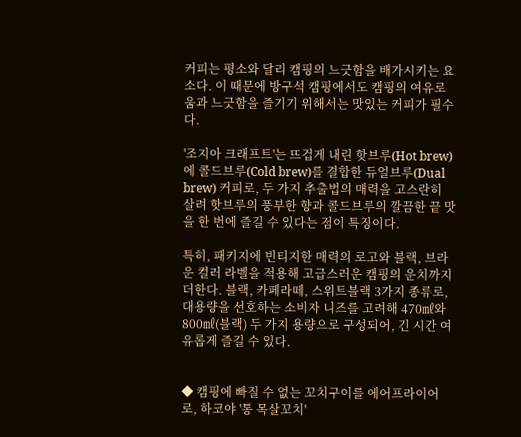커피는 평소와 달리 캠핑의 느긋함을 배가시키는 요소다. 이 때문에 방구석 캠핑에서도 캠핑의 여유로움과 느긋함을 즐기기 위해서는 맛있는 커피가 필수다.

'조지아 크래프트'는 뜨겁게 내린 핫브루(Hot brew)에 콜드브루(Cold brew)를 결합한 듀얼브루(Dual brew) 커피로, 두 가지 추출법의 매력을 고스란히 살려 핫브루의 풍부한 향과 콜드브루의 깔끔한 끝 맛을 한 번에 즐길 수 있다는 점이 특징이다.

특히, 패키지에 빈티지한 매력의 로고와 블랙, 브라운 컬러 라벨을 적용해 고급스러운 캠핑의 운치까지 더한다. 블랙, 카페라떼, 스위트블랙 3가지 종류로, 대용량을 선호하는 소비자 니즈를 고려해 470㎖와 800㎖(블랙) 두 가지 용량으로 구성되어, 긴 시간 여유롭게 즐길 수 있다.


◆ 캠핑에 빠질 수 없는 꼬치구이를 에어프라이어로, 하코야 '통 목살꼬치'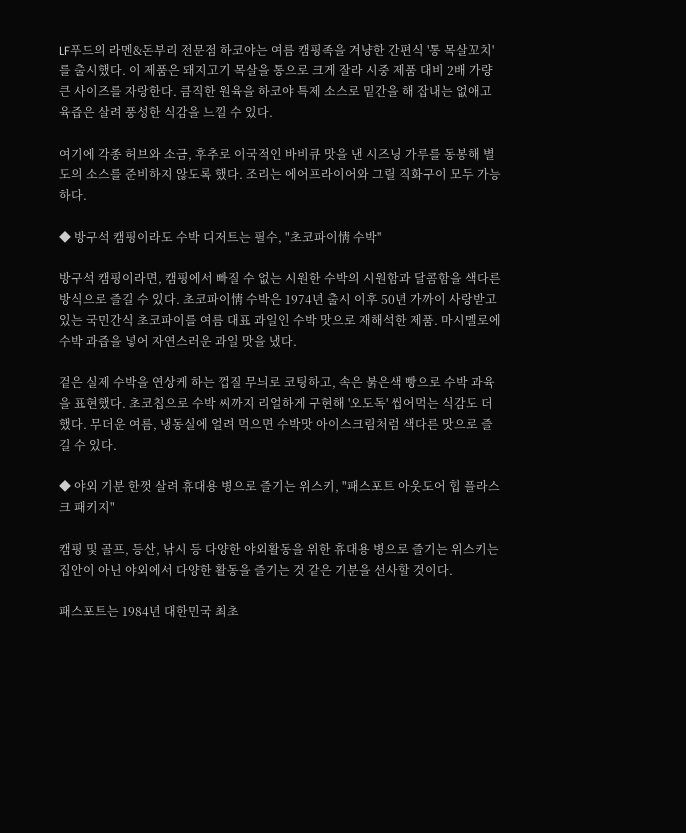LF푸드의 라멘&돈부리 전문점 하코야는 여름 캠핑족을 겨냥한 간편식 '통 목살꼬치'를 출시했다. 이 제품은 돼지고기 목살을 통으로 크게 잘라 시중 제품 대비 2배 가량 큰 사이즈를 자랑한다. 큼직한 원육을 하코야 특제 소스로 밑간을 해 잡내는 없애고 육즙은 살려 풍성한 식감을 느낄 수 있다.

여기에 각종 허브와 소금, 후추로 이국적인 바비큐 맛을 낸 시즈닝 가루를 동봉해 별도의 소스를 준비하지 않도록 했다. 조리는 에어프라이어와 그릴 직화구이 모두 가능하다.

◆ 방구석 캠핑이라도 수박 디저트는 필수, "초코파이情 수박''

방구석 캠핑이라면, 캠핑에서 빠질 수 없는 시원한 수박의 시원함과 달콤함을 색다른 방식으로 즐길 수 있다. 초코파이情 수박은 1974년 출시 이후 50년 가까이 사랑받고 있는 국민간식 초코파이를 여름 대표 과일인 수박 맛으로 재해석한 제품. 마시멜로에 수박 과즙을 넣어 자연스러운 과일 맛을 냈다.

겉은 실제 수박을 연상케 하는 껍질 무늬로 코팅하고, 속은 붉은색 빵으로 수박 과육을 표현했다. 초코칩으로 수박 씨까지 리얼하게 구현해 '오도독' 씹어먹는 식감도 더했다. 무더운 여름, 냉동실에 얼려 먹으면 수박맛 아이스크림처럼 색다른 맛으로 즐길 수 있다.

◆ 야외 기분 한껏 살려 휴대용 병으로 즐기는 위스키, "패스포트 아웃도어 힙 플라스크 패키지"

캠핑 및 골프, 등산, 낚시 등 다양한 야외활동을 위한 휴대용 병으로 즐기는 위스키는 집안이 아닌 야외에서 다양한 활동을 즐기는 것 같은 기분을 선사할 것이다.

패스포트는 1984년 대한민국 최초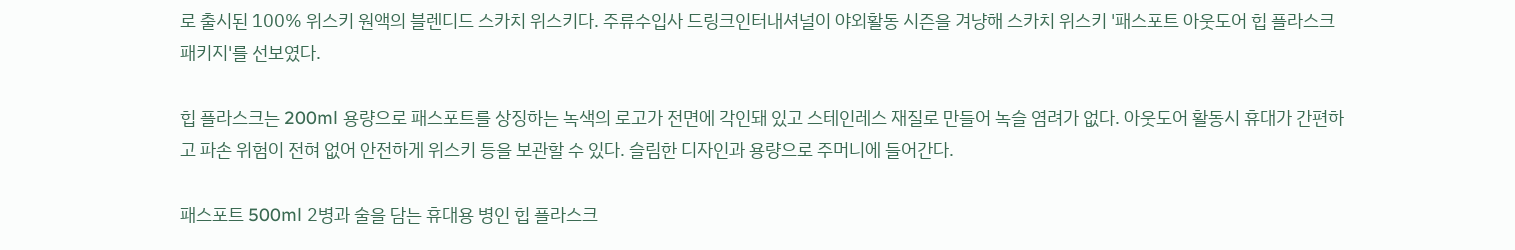로 출시된 100% 위스키 원액의 블렌디드 스카치 위스키다. 주류수입사 드링크인터내셔널이 야외활동 시즌을 겨냥해 스카치 위스키 '패스포트 아웃도어 힙 플라스크 패키지'를 선보였다.

힙 플라스크는 200ml 용량으로 패스포트를 상징하는 녹색의 로고가 전면에 각인돼 있고 스테인레스 재질로 만들어 녹슬 염려가 없다. 아웃도어 활동시 휴대가 간편하고 파손 위험이 전혀 없어 안전하게 위스키 등을 보관할 수 있다. 슬림한 디자인과 용량으로 주머니에 들어간다.

패스포트 500ml 2병과 술을 담는 휴대용 병인 힙 플라스크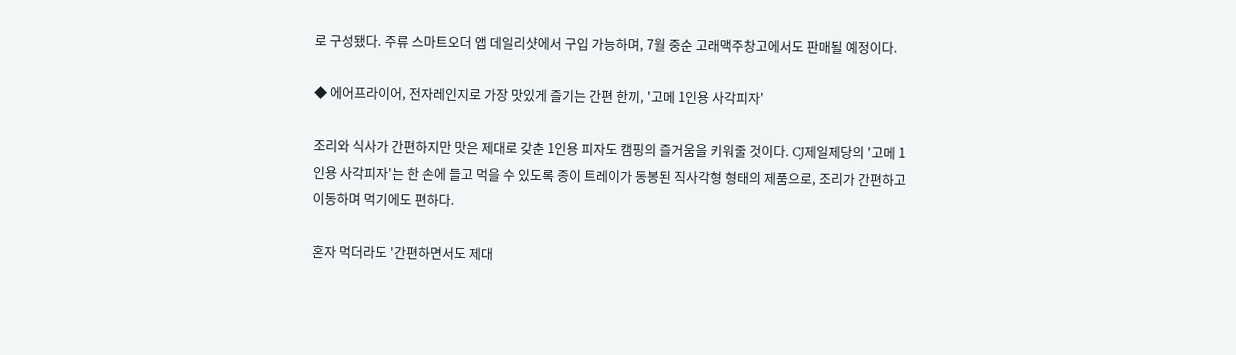로 구성됐다. 주류 스마트오더 앱 데일리샷에서 구입 가능하며, 7월 중순 고래맥주창고에서도 판매될 예정이다.

◆ 에어프라이어, 전자레인지로 가장 맛있게 즐기는 간편 한끼, '고메 1인용 사각피자'

조리와 식사가 간편하지만 맛은 제대로 갖춘 1인용 피자도 캠핑의 즐거움을 키워줄 것이다. CJ제일제당의 '고메 1인용 사각피자'는 한 손에 들고 먹을 수 있도록 종이 트레이가 동봉된 직사각형 형태의 제품으로, 조리가 간편하고 이동하며 먹기에도 편하다.

혼자 먹더라도 '간편하면서도 제대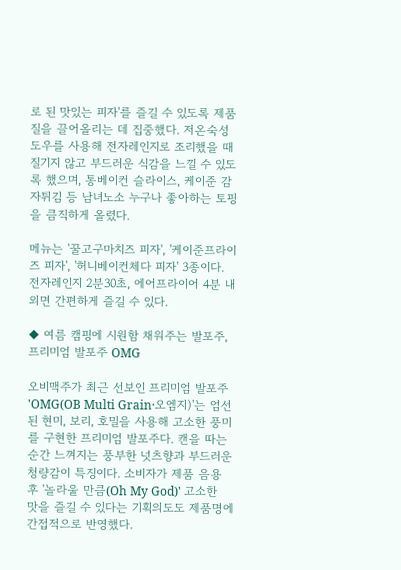로 된 맛있는 피자'를 즐길 수 있도록 제품 질을 끌어올리는 데 집중했다. 저온숙성 도우를 사용해 전자레인지로 조리했을 때 질기지 않고 부드러운 식감을 느낄 수 있도록 했으며, 통베이컨 슬라이스, 케이준 감자튀김 등 남녀노소 누구나 좋아하는 토핑을 큼직하게 올렸다.

메뉴는 '꿀고구마치즈 피자', '케이준프라이즈 피자', '허니베이컨체다 피자' 3종이다. 전자레인지 2분30초, 에어프라이어 4분 내외면 간편하게 즐길 수 있다.

◆ 여름 캠핑에 시원함 채워주는 발포주, 프리미엄 발포주 OMG

오비맥주가 최근 선보인 프리미엄 발포주 'OMG(OB Multi Grain·오엠지)'는 엄선된 현미, 보리, 호밀을 사용해 고소한 풍미를 구현한 프리미엄 발포주다. 캔을 따는 순간 느껴지는 풍부한 넛츠향과 부드러운 청량감이 특징이다. 소비자가 제품 음용 후 '놀라울 만큼(Oh My God)' 고소한 맛을 즐길 수 있다는 기획의도도 제품명에 간접적으로 반영했다.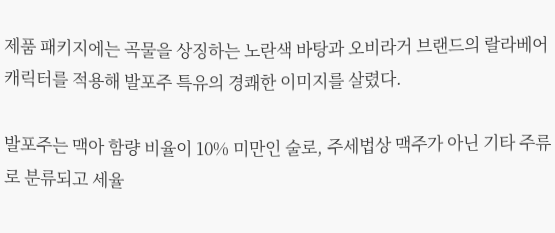제품 패키지에는 곡물을 상징하는 노란색 바탕과 오비라거 브랜드의 랄라베어 캐릭터를 적용해 발포주 특유의 경쾌한 이미지를 살렸다.

발포주는 맥아 함량 비율이 10% 미만인 술로, 주세법상 맥주가 아닌 기타 주류로 분류되고 세율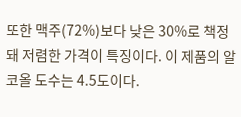또한 맥주(72%)보다 낮은 30%로 책정돼 저렴한 가격이 특징이다. 이 제품의 알코올 도수는 4.5도이다.